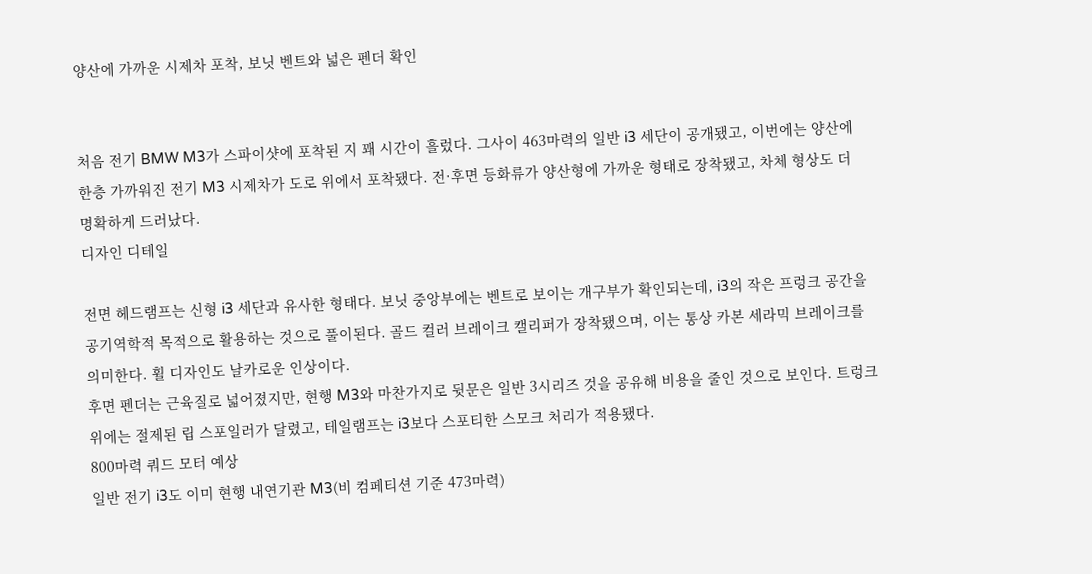양산에 가까운 시제차 포착, 보닛 벤트와 넓은 펜더 확인


처음 전기 BMW M3가 스파이샷에 포착된 지 꽤 시간이 흘렀다. 그사이 463마력의 일반 i3 세단이 공개됐고, 이번에는 양산에 한층 가까워진 전기 M3 시제차가 도로 위에서 포착됐다. 전·후면 등화류가 양산형에 가까운 형태로 장착됐고, 차체 형상도 더 명확하게 드러났다.
디자인 디테일

전면 헤드램프는 신형 i3 세단과 유사한 형태다. 보닛 중앙부에는 벤트로 보이는 개구부가 확인되는데, i3의 작은 프렁크 공간을 공기역학적 목적으로 활용하는 것으로 풀이된다. 골드 컬러 브레이크 캘리퍼가 장착됐으며, 이는 통상 카본 세라믹 브레이크를 의미한다. 휠 디자인도 날카로운 인상이다.
후면 펜더는 근육질로 넓어졌지만, 현행 M3와 마찬가지로 뒷문은 일반 3시리즈 것을 공유해 비용을 줄인 것으로 보인다. 트렁크 위에는 절제된 립 스포일러가 달렸고, 테일램프는 i3보다 스포티한 스모크 처리가 적용됐다.
800마력 쿼드 모터 예상
일반 전기 i3도 이미 현행 내연기관 M3(비 컴페티션 기준 473마력)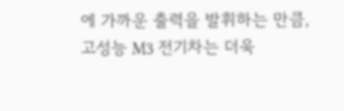에 가까운 출력을 발휘하는 만큼, 고성능 M3 전기차는 더욱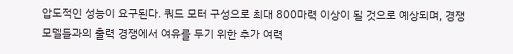압도적인 성능이 요구된다. 쿼드 모터 구성으로 최대 800마력 이상이 될 것으로 예상되며, 경쟁 모델들과의 출력 경쟁에서 여유를 두기 위한 추가 여력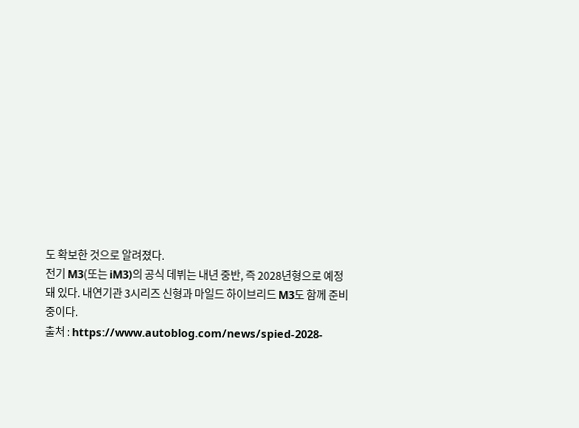도 확보한 것으로 알려졌다.
전기 M3(또는 iM3)의 공식 데뷔는 내년 중반, 즉 2028년형으로 예정돼 있다. 내연기관 3시리즈 신형과 마일드 하이브리드 M3도 함께 준비 중이다.
출처 : https://www.autoblog.com/news/spied-2028-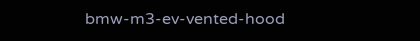bmw-m3-ev-vented-hood